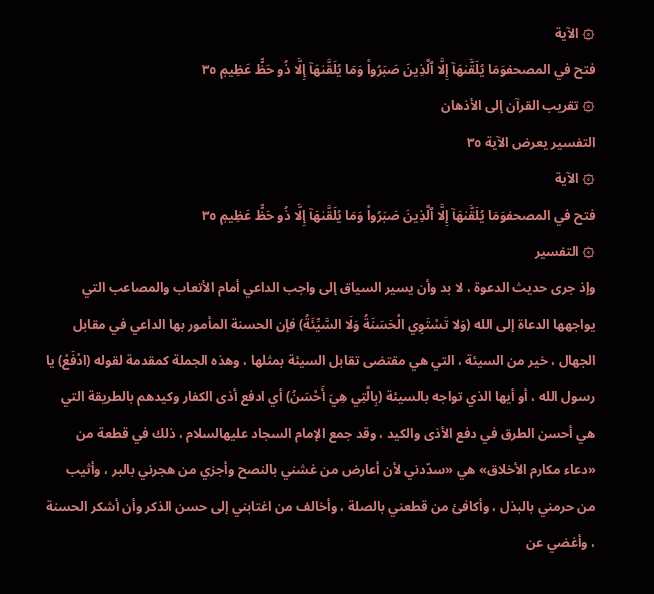۞ الآية
فتح في المصحفوَمَا يُلَقَّىٰهَآ إِلَّا ٱلَّذِينَ صَبَرُواْ وَمَا يُلَقَّىٰهَآ إِلَّا ذُو حَظٍّ عَظِيمٖ ٣٥
۞ تقريب القرآن إلى الأذهان
التفسير يعرض الآية ٣٥
۞ الآية
فتح في المصحفوَمَا يُلَقَّىٰهَآ إِلَّا ٱلَّذِينَ صَبَرُواْ وَمَا يُلَقَّىٰهَآ إِلَّا ذُو حَظٍّ عَظِيمٖ ٣٥
۞ التفسير
وإذ جرى حديث الدعوة ، لا بد وأن يسير السياق إلى واجب الداعي أمام الأتعاب والمصاعب التي يواجهها الدعاة إلى الله (وَلا تَسْتَوِي الْحَسَنَةُ وَلَا السَّيِّئَةُ) فإن الحسنة المأمور بها الداعي في مقابل الجهال ، خير من السيئة ، التي هي مقتضى تقابل السيئة بمثلها ، وهذه الجملة كمقدمة لقوله (ادْفَعْ) يا رسول الله ، أو أيها الذي تواجه بالسيئة (بِالَّتِي هِيَ أَحْسَنُ) أي ادفع أذى الكفار وكيدهم بالطريقة التي هي أحسن الطرق في دفع الأذى والكيد ، وقد جمع الإمام السجاد عليهالسلام ، ذلك في قطعة من «دعاء مكارم الأخلاق» هي «سدّدني لأن أعارض من غشني بالنصح وأجزي من هجرني بالبر ، وأثيب من حرمني بالبذل ، وأكافئ من قطعني بالصلة ، وأخالف من اغتابني إلى حسن الذكر وأن أشكر الحسنة ، وأغضي عن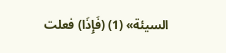السيئة» (1) (فَإِذَا) فعلت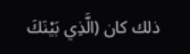ذلك كان (الَّذِي بَيْنَكَ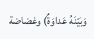وَبَيْنَهُ عَداوَةٌ) وغضاضة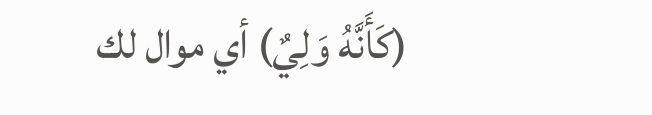(كَأَنَّهُ وَلِيٌ) أي موال لك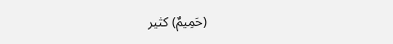(حَمِيمٌ) كثير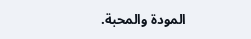المودة والمحبة.